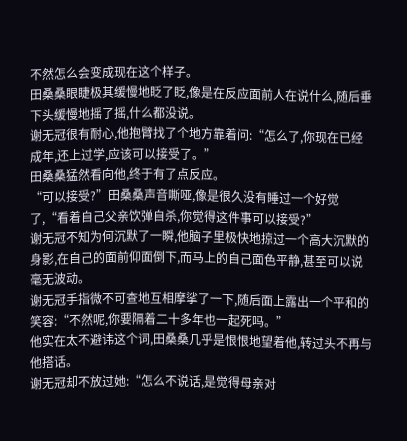不然怎么会变成现在这个样子。
田桑桑眼睫极其缓慢地眨了眨,像是在反应面前人在说什么,随后垂下头缓慢地摇了摇,什么都没说。
谢无冠很有耐心,他抱臂找了个地方靠着问:“怎么了,你现在已经成年,还上过学,应该可以接受了。”
田桑桑猛然看向他,终于有了点反应。
“可以接受?”田桑桑声音嘶哑,像是很久没有睡过一个好觉了,“看着自己父亲饮弹自杀,你觉得这件事可以接受?”
谢无冠不知为何沉默了一瞬,他脑子里极快地掠过一个高大沉默的身影,在自己的面前仰面倒下,而马上的自己面色平静,甚至可以说毫无波动。
谢无冠手指微不可查地互相摩挲了一下,随后面上露出一个平和的笑容:“不然呢,你要隔着二十多年也一起死吗。”
他实在太不避讳这个词,田桑桑几乎是恨恨地望着他,转过头不再与他搭话。
谢无冠却不放过她:“怎么不说话,是觉得母亲对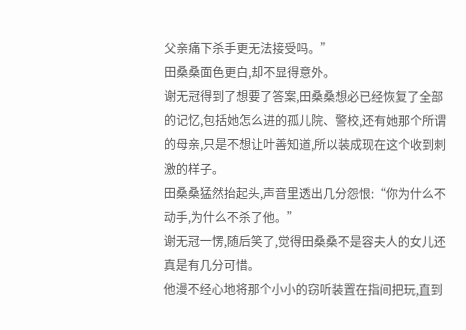父亲痛下杀手更无法接受吗。”
田桑桑面色更白,却不显得意外。
谢无冠得到了想要了答案,田桑桑想必已经恢复了全部的记忆,包括她怎么进的孤儿院、警校,还有她那个所谓的母亲,只是不想让叶善知道,所以装成现在这个收到刺激的样子。
田桑桑猛然抬起头,声音里透出几分怨恨:“你为什么不动手,为什么不杀了他。”
谢无冠一愣,随后笑了,觉得田桑桑不是容夫人的女儿还真是有几分可惜。
他漫不经心地将那个小小的窃听装置在指间把玩,直到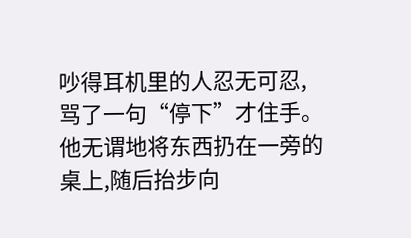吵得耳机里的人忍无可忍,骂了一句“停下”才住手。
他无谓地将东西扔在一旁的桌上,随后抬步向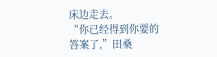床边走去。
“你已经得到你要的答案了,”田桑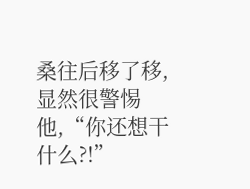桑往后移了移,显然很警惕他,“你还想干什么?!”